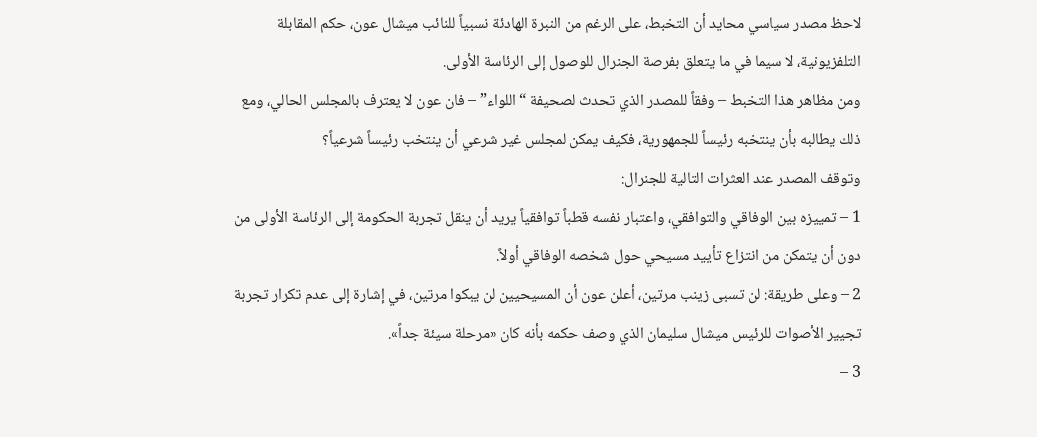لاحظ مصدر سياسي محايد أن التخبط، على الرغم من النبرة الهادئة نسبياً للنائب ميشال عون، حكم المقابلة التلفزيونية، لا سيما في ما يتعلق بفرصة الجنرال للوصول إلى الرئاسة الأولى.
ومن مظاهر هذا التخبط – وفقاً للمصدر الذي تحدث لصحيفة “اللواء” – فان عون لا يعترف بالمجلس الحالي، ومع ذلك يطالبه بأن ينتخبه رئيساً للجمهورية، فكيف يمكن لمجلس غير شرعي أن ينتخب رئيساً شرعياً؟
وتوقف المصدر عند العثرات التالية للجنرال:
1 – تمييزه بين الوفاقي والتوافقي، واعتبار نفسه قطباً توافقياً يريد أن ينقل تجربة الحكومة إلى الرئاسة الأولى من دون أن يتمكن من انتزاع تأييد مسيحي حول شخصه الوفاقي أولاً.
2 – وعلى طريقة: لن تسبى زينب مرتين، أعلن عون أن المسيحيين لن يبكوا مرتين، في إشارة إلى عدم تكرار تجربة تجيير الأصوات للرئيس ميشال سليمان الذي وصف حكمه بأنه كان «مرحلة سيئة جداً».
3 –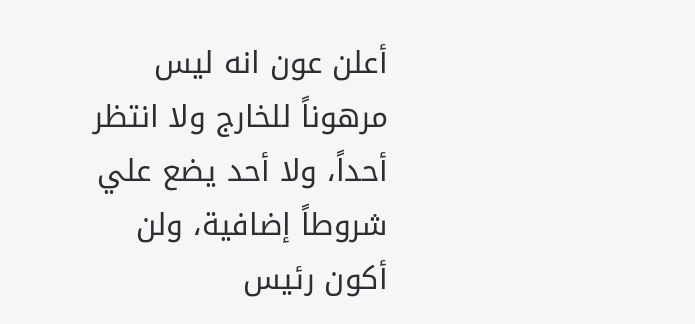أعلن عون انه ليس مرهوناً للخارج ولا انتظر أحداً، ولا أحد يضع علي شروطاً إضافية، ولن أكون رئيس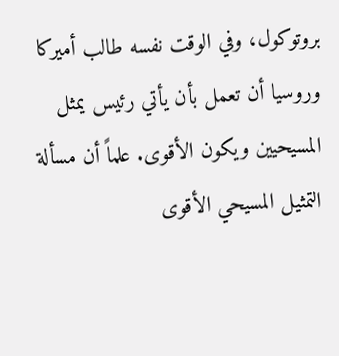بروتوكول، وفي الوقت نفسه طالب أميركا وروسيا أن تعمل بأن يأتي رئيس يمثل المسيحيين ويكون الأقوى. علماً أن مسألة التمثيل المسيحي الأقوى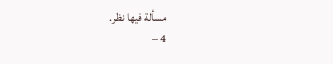مسألة فيها نظر.
4 –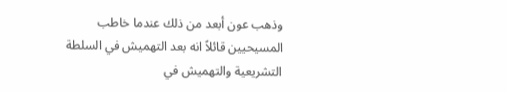وذهب عون أبعد من ذلك عندما خاطب المسيحيين قائلاً انه بعد التهميش في السلطة التشريعية والتهميش في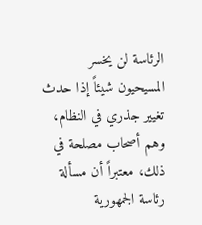الرئاسة لن يخسر المسيحيون شيئاً إذا حدث تغيير جذري في النظام، وهم أصحاب مصلحة في ذلك، معتبراً أن مسألة رئاسة الجمهورية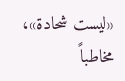«ليست شحادة»، مخاطباً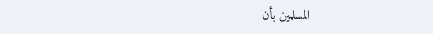المسلمين بأن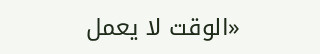«الوقت لا يعمل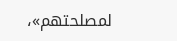لمصلحتهم»،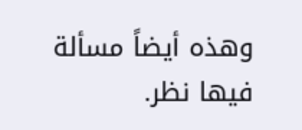وهذه أيضاً مسألة فيها نظر.